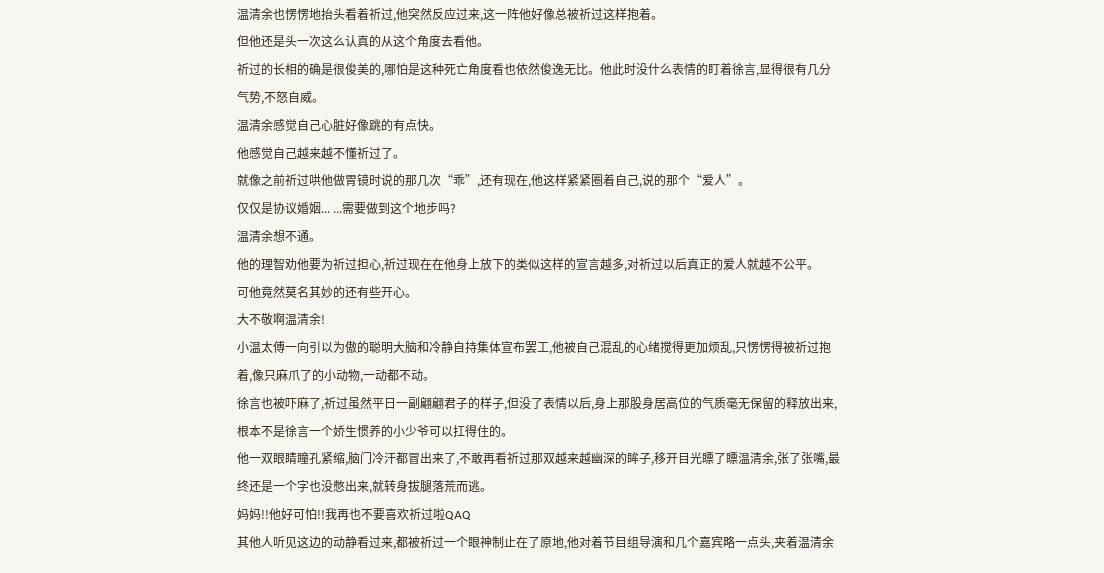温清余也愣愣地抬头看着祈过,他突然反应过来,这一阵他好像总被祈过这样抱着。
但他还是头一次这么认真的从这个角度去看他。
祈过的长相的确是很俊美的,哪怕是这种死亡角度看也依然俊逸无比。他此时没什么表情的盯着徐言,显得很有几分气势,不怒自威。
温清余感觉自己心脏好像跳的有点快。
他感觉自己越来越不懂祈过了。
就像之前祈过哄他做胃镜时说的那几次“乖”,还有现在,他这样紧紧圈着自己,说的那个“爱人”。
仅仅是协议婚姻... ...需要做到这个地步吗?
温清余想不通。
他的理智劝他要为祈过担心,祈过现在在他身上放下的类似这样的宣言越多,对祈过以后真正的爱人就越不公平。
可他竟然莫名其妙的还有些开心。
大不敬啊温清余!
小温太傅一向引以为傲的聪明大脑和冷静自持集体宣布罢工,他被自己混乱的心绪搅得更加烦乱,只愣愣得被祈过抱着,像只麻爪了的小动物,一动都不动。
徐言也被吓麻了,祈过虽然平日一副翩翩君子的样子,但没了表情以后,身上那股身居高位的气质毫无保留的释放出来,根本不是徐言一个娇生惯养的小少爷可以扛得住的。
他一双眼睛瞳孔紧缩,脑门冷汗都冒出来了,不敢再看祈过那双越来越幽深的眸子,移开目光瞟了瞟温清余,张了张嘴,最终还是一个字也没憋出来,就转身拔腿落荒而逃。
妈妈!!他好可怕!!我再也不要喜欢祈过啦QAQ
其他人听见这边的动静看过来,都被祈过一个眼神制止在了原地,他对着节目组导演和几个嘉宾略一点头,夹着温清余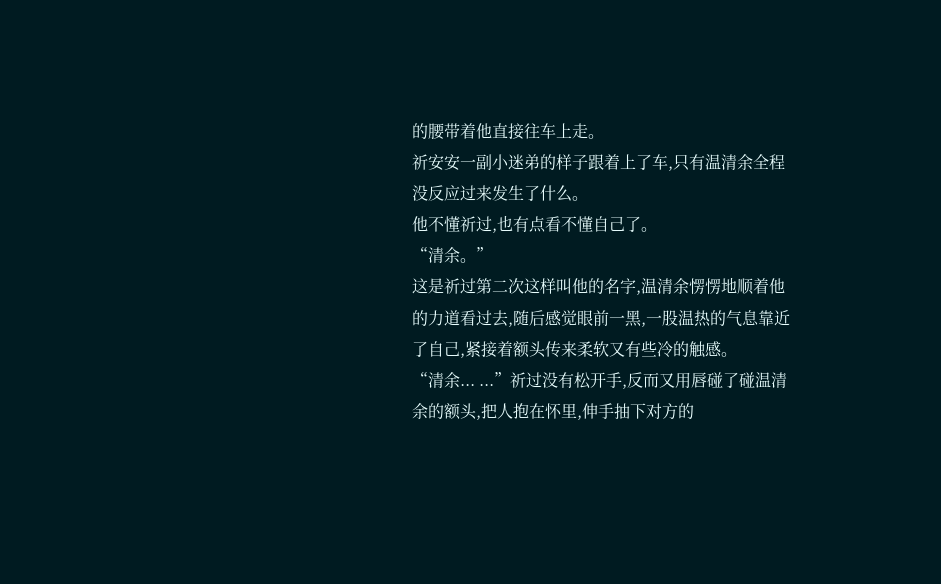的腰带着他直接往车上走。
祈安安一副小迷弟的样子跟着上了车,只有温清余全程没反应过来发生了什么。
他不懂祈过,也有点看不懂自己了。
“清余。”
这是祈过第二次这样叫他的名字,温清余愣愣地顺着他的力道看过去,随后感觉眼前一黑,一股温热的气息靠近了自己,紧接着额头传来柔软又有些冷的触感。
“清余... ...”祈过没有松开手,反而又用唇碰了碰温清余的额头,把人抱在怀里,伸手抽下对方的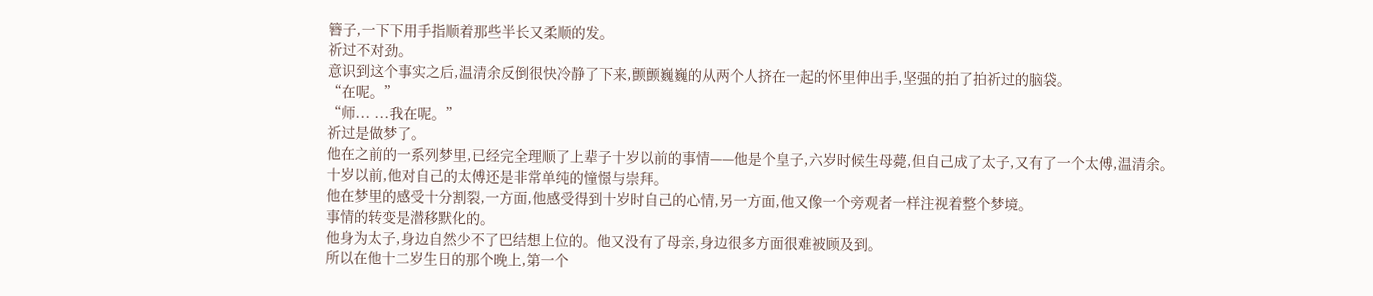簪子,一下下用手指顺着那些半长又柔顺的发。
祈过不对劲。
意识到这个事实之后,温清余反倒很快冷静了下来,颤颤巍巍的从两个人挤在一起的怀里伸出手,坚强的拍了拍祈过的脑袋。
“在呢。”
“师... ...我在呢。”
祈过是做梦了。
他在之前的一系列梦里,已经完全理顺了上辈子十岁以前的事情——他是个皇子,六岁时候生母薨,但自己成了太子,又有了一个太傅,温清余。
十岁以前,他对自己的太傅还是非常单纯的憧憬与崇拜。
他在梦里的感受十分割裂,一方面,他感受得到十岁时自己的心情,另一方面,他又像一个旁观者一样注视着整个梦境。
事情的转变是潜移默化的。
他身为太子,身边自然少不了巴结想上位的。他又没有了母亲,身边很多方面很难被顾及到。
所以在他十二岁生日的那个晚上,第一个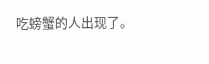吃螃蟹的人出现了。